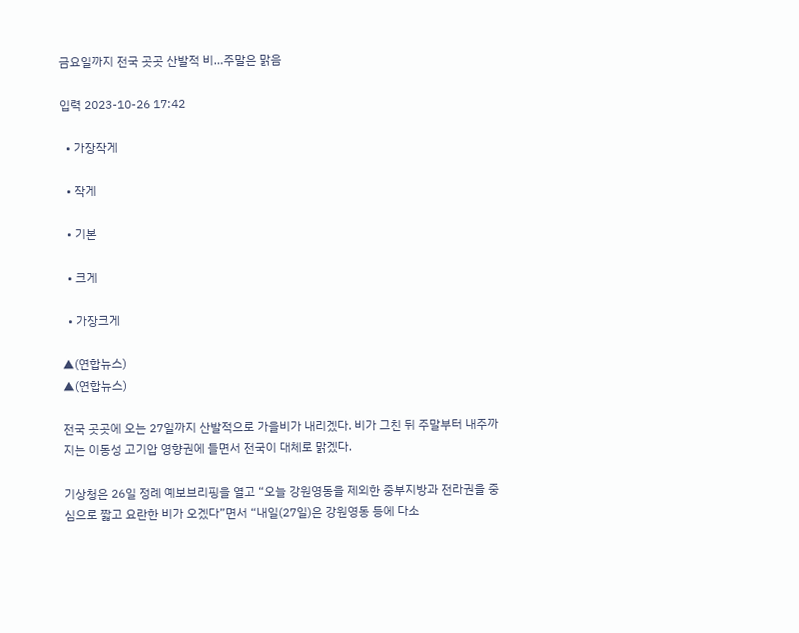금요일까지 전국 곳곳 산발적 비…주말은 맑음

입력 2023-10-26 17:42

  • 가장작게

  • 작게

  • 기본

  • 크게

  • 가장크게

▲(연합뉴스)
▲(연합뉴스)

전국 곳곳에 오는 27일까지 산발적으로 가을비가 내리겠다. 비가 그친 뒤 주말부터 내주까지는 이동성 고기압 영향권에 들면서 전국이 대체로 맑겠다.

기상청은 26일 정례 예보브리핑을 열고 “오늘 강원영동을 제외한 중부지방과 전라권을 중심으로 짧고 요란한 비가 오겠다”면서 “내일(27일)은 강원영동 등에 다소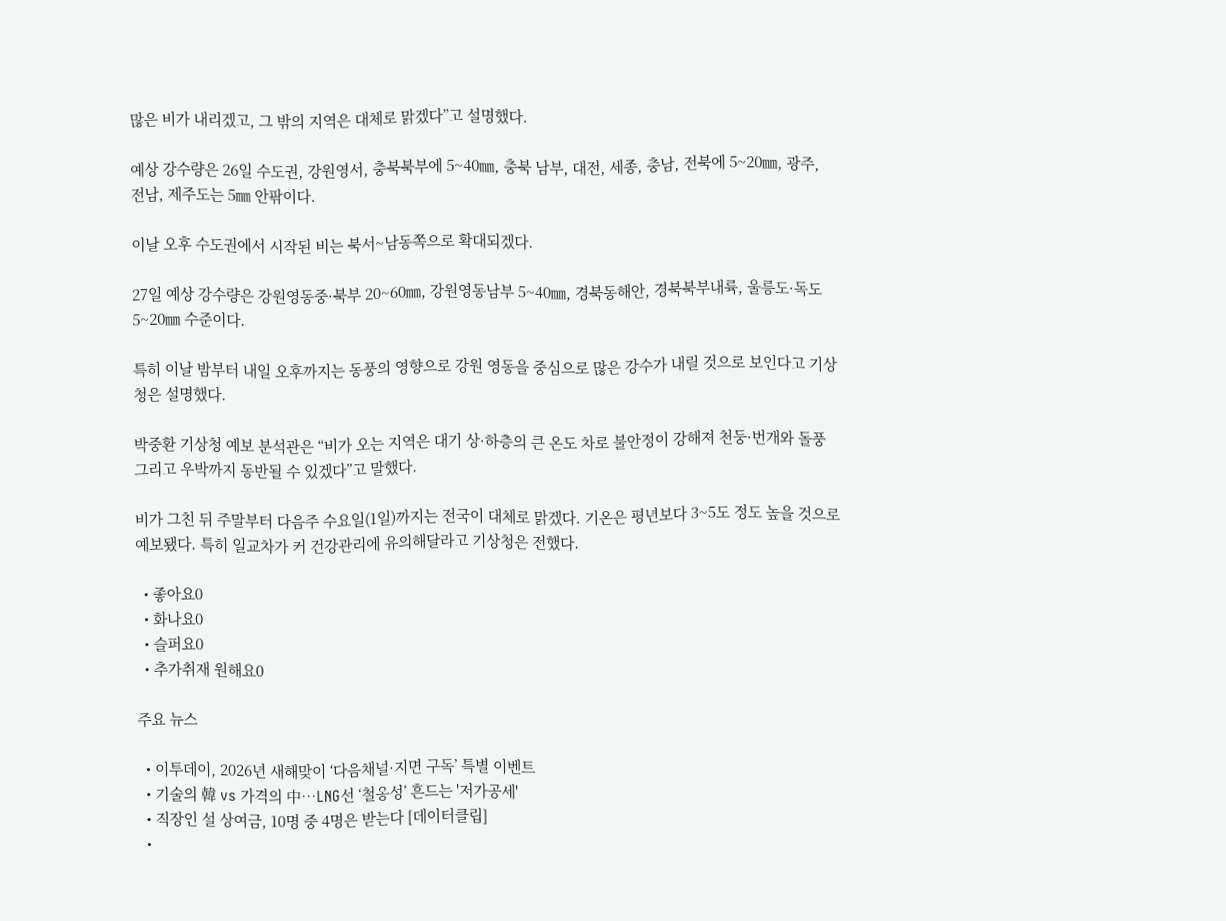많은 비가 내리겠고, 그 밖의 지역은 대체로 맑겠다”고 설명했다.

예상 강수량은 26일 수도권, 강원영서, 충북북부에 5~40㎜, 충북 남부, 대전, 세종, 충남, 전북에 5~20㎜, 광주, 전남, 제주도는 5㎜ 안팎이다.

이날 오후 수도권에서 시작된 비는 북서~남동쪽으로 확대되겠다.

27일 예상 강수량은 강원영동중·북부 20~60㎜, 강원영동남부 5~40㎜, 경북동해안, 경북북부내륙, 울릉도·독도 5~20㎜ 수준이다.

특히 이날 밤부터 내일 오후까지는 동풍의 영향으로 강원 영동을 중심으로 많은 강수가 내릴 것으로 보인다고 기상청은 설명했다.

박중환 기상청 예보 분석관은 “비가 오는 지역은 대기 상·하층의 큰 온도 차로 불안정이 강해져 천둥·번개와 돌풍 그리고 우박까지 동반될 수 있겠다”고 말했다.

비가 그친 뒤 주말부터 다음주 수요일(1일)까지는 전국이 대체로 맑겠다. 기온은 평년보다 3~5도 정도 높을 것으로 예보됐다. 특히 일교차가 커 건강관리에 유의해달라고 기상청은 전했다.

  • 좋아요0
  • 화나요0
  • 슬퍼요0
  • 추가취재 원해요0

주요 뉴스

  • 이투데이, 2026년 새해맞이 ‘다음채널·지면 구독’ 특별 이벤트
  • 기술의 韓 vs 가격의 中…LNG선 ‘철옹성’ 흔드는 '저가공세'
  • 직장인 설 상여금, 10명 중 4명은 받는다 [데이터클립]
  •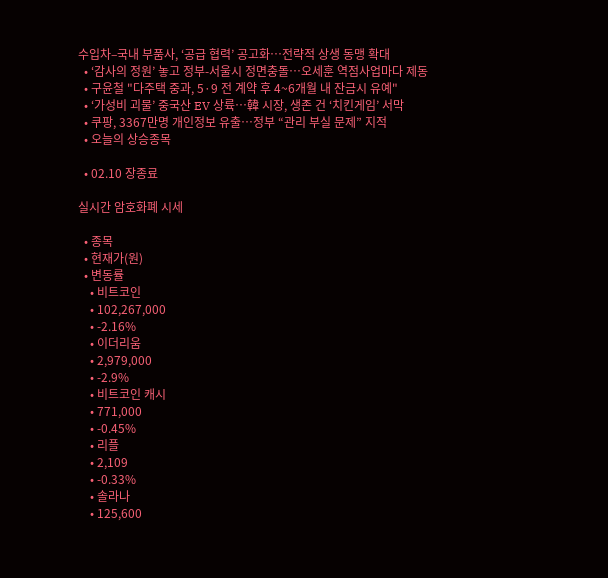수입차–국내 부품사, ‘공급 협력’ 공고화…전략적 상생 동맹 확대
  • ‘감사의 정원’ 놓고 정부-서울시 정면충돌…오세훈 역점사업마다 제동
  • 구윤철 "다주택 중과, 5·9 전 계약 후 4~6개월 내 잔금시 유예"
  • ‘가성비 괴물’ 중국산 EV 상륙…韓 시장, 생존 건 ‘치킨게임’ 서막
  • 쿠팡, 3367만명 개인정보 유출⋯정부 “관리 부실 문제” 지적
  • 오늘의 상승종목

  • 02.10 장종료

실시간 암호화폐 시세

  • 종목
  • 현재가(원)
  • 변동률
    • 비트코인
    • 102,267,000
    • -2.16%
    • 이더리움
    • 2,979,000
    • -2.9%
    • 비트코인 캐시
    • 771,000
    • -0.45%
    • 리플
    • 2,109
    • -0.33%
    • 솔라나
    • 125,600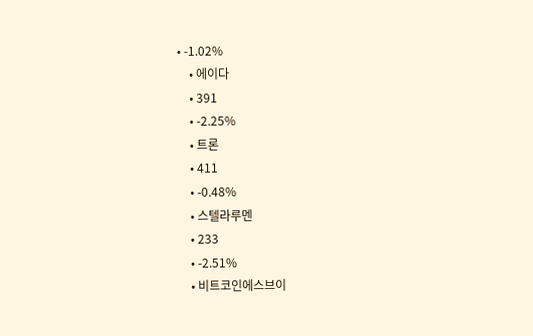• -1.02%
    • 에이다
    • 391
    • -2.25%
    • 트론
    • 411
    • -0.48%
    • 스텔라루멘
    • 233
    • -2.51%
    • 비트코인에스브이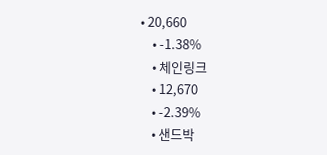• 20,660
    • -1.38%
    • 체인링크
    • 12,670
    • -2.39%
    • 샌드박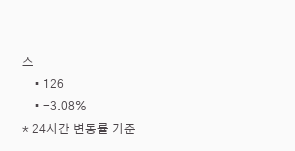스
    • 126
    • -3.08%
* 24시간 변동률 기준